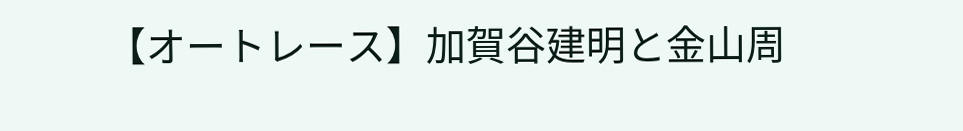【オートレース】加賀谷建明と金山周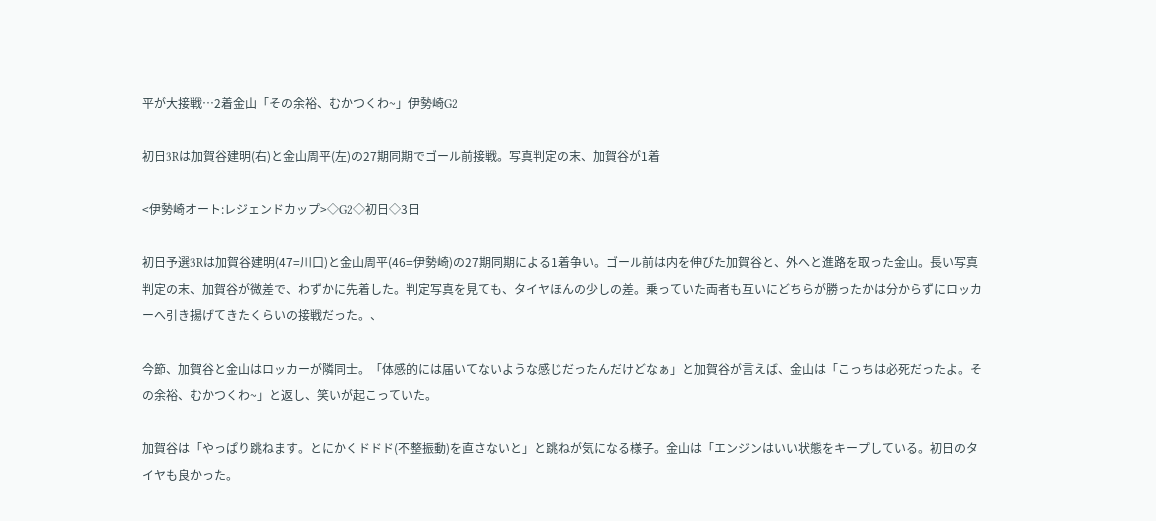平が大接戦…2着金山「その余裕、むかつくわ~」伊勢崎G2

初日3Rは加賀谷建明(右)と金山周平(左)の27期同期でゴール前接戦。写真判定の末、加賀谷が1着

<伊勢崎オート:レジェンドカップ>◇G2◇初日◇3日

初日予選3Rは加賀谷建明(47=川口)と金山周平(46=伊勢崎)の27期同期による1着争い。ゴール前は内を伸びた加賀谷と、外へと進路を取った金山。長い写真判定の末、加賀谷が微差で、わずかに先着した。判定写真を見ても、タイヤほんの少しの差。乗っていた両者も互いにどちらが勝ったかは分からずにロッカーへ引き揚げてきたくらいの接戦だった。、

今節、加賀谷と金山はロッカーが隣同士。「体感的には届いてないような感じだったんだけどなぁ」と加賀谷が言えば、金山は「こっちは必死だったよ。その余裕、むかつくわ~」と返し、笑いが起こっていた。

加賀谷は「やっぱり跳ねます。とにかくドドド(不整振動)を直さないと」と跳ねが気になる様子。金山は「エンジンはいい状態をキープしている。初日のタイヤも良かった。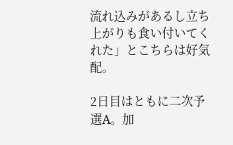流れ込みがあるし立ち上がりも食い付いてくれた」とこちらは好気配。

2日目はともに二次予選A。加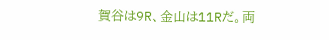賀谷は9R、金山は11Rだ。両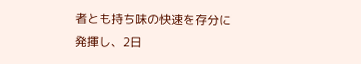者とも持ち味の快速を存分に発揮し、2日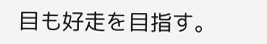目も好走を目指す。